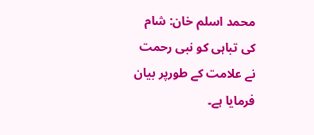محمد اسلم خان: شام کی تباہی کو نبی رحمت نے علامت کے طورپر بیان فرمایا ہے۔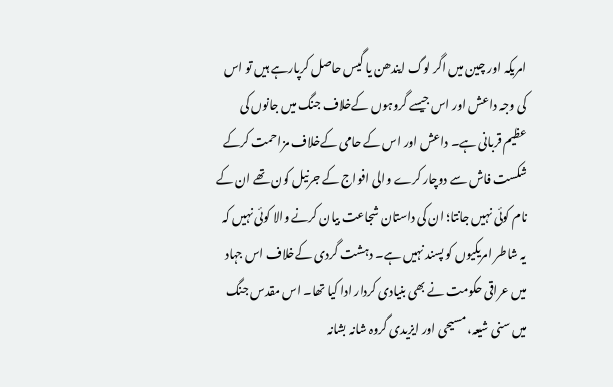امریکہ اور چین میں اگر لوگ ایندھن یا گیس حاصل کرپارہے ہیں تو اس کی وجہ داعش اور اس جیسے گروہوں کےخلاف جنگ میں جانوں کی عظیم قربانی ہے۔ داعش اور اس کے حامی کےخلاف مزاحمت کرکے شکست فاش سے دوچار کرے والی افواج کے جرنیل کون تھے ان کے نام کوئی نہیں جانتا؛ ان کی داستان شجاعت بیان کرنے والا کوئی نہیں کہ یہ شاطر امریکیوں کو پسند نہیں ہے۔ دہشت گردی کےخلاف اس جہاد میں عراقی حکومت نے بھی بنیادی کردار ادا کیا تھا۔ اس مقدس جنگ میں سنی شیعہ، مسیحی اور ایزیدی گروہ شانہ بشانہ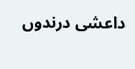داعشی درندوں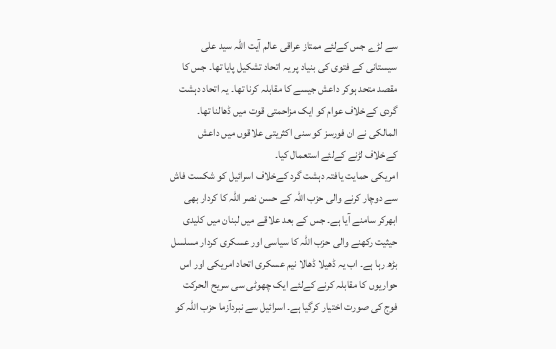سے لڑے جس کےلئے ممتاز عراقی عالم آیت اللہ سید علی سیستانی کے فتوی کی بنیاد پر یہ اتحاد تشکیل پایا تھا۔ جس کا مقصد متحد ہوکر داعش جیسے کا مقابلہ کرنا تھا۔ یہ اتحاد دہشت گردی کےخلاف عوام کو ایک مزاحمتی قوت میں ڈھالنا تھا۔ المالکی نے ان فورسز کو سنی اکثریتی علاقوں میں داعش کےخلاف لڑنے کےلئے استعمال کیا۔
امریکی حمایت یافتہ دہشت گرد کےخلاف اسرائیل کو شکست فاش سے دوچار کرنے والی حزب اللہ کے حسن نصر اللہ کا کردار بھی ابھرکر سامنے آیا ہے۔ جس کے بعد علاقے میں لبنان میں کلیدی حیثیت رکھنے والی حزب اللہ کا سیاسی اور عسکری کردار مسلسل بڑھ رہا ہے۔ اب یہ ڈھیلا ڈھالا نیم عسکری اتحاد امریکی اور اس حواریوں کا مقابلہ کرنے کےلئے ایک چھوٹی سی سریح الحرکت فوج کی صورت اختیار کرگیا ہے۔ اسرائیل سے نبردآزما حزب اللہ کو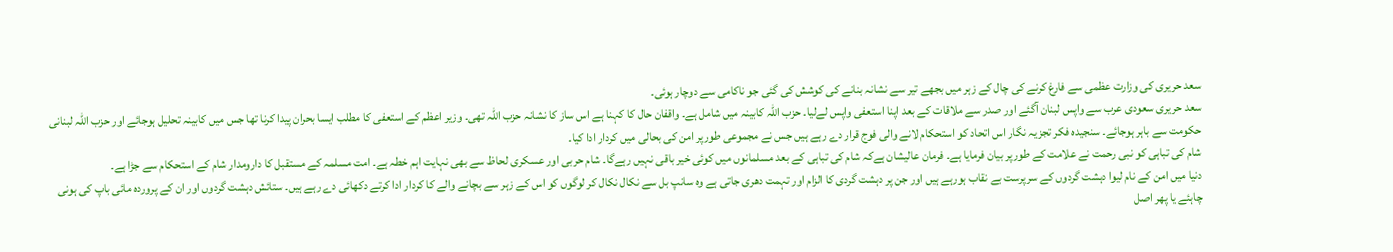سعد حریری کی وزارت عظمی سے فارغ کرنے کی چال کے زہر میں بجھے تیر سے نشانہ بنانے کی کوشش کی گئی جو ناکامی سے دوچار ہوئی۔
سعد حریری سعودی عرب سے واپس لبنان آگئے اور صدر سے ملاقات کے بعد اپنا استعفی واپس لےلیا۔ حزب اللہ کابینہ میں شامل ہے۔ واقفان حال کا کہنا ہے اس ساز کا نشانہ حزب اللہ تھی۔ وزیر اعظم کے استعفی کا مطلب ایسا بحران پیدا کرنا تھا جس میں کابینہ تحلیل ہوجائے اور حزب اللہ لبنانی حکومت سے باہر ہوجائے۔ سنجیدہ فکر تجزیہ نگار اس اتحاد کو استحکام لانے والی فوج قرار دے رہے ہیں جس نے مجموعی طورپر امن کی بحالی میں کردار ادا کیا۔
شام کی تباہی کو نبی رحمت نے علامت کے طورپر بیان فرمایا ہے۔ فرمان عالیشان ہےکہ شام کی تباہی کے بعد مسلمانوں میں کوئی خیر باقی نہیں رہےگا۔ شام حربی اور عسکری لحاظ سے بھی نہایت اہم خطہ ہے۔ امت مسلمہ کے مستقبل کا دارومدار شام کے استحکام سے جڑا ہے۔
دنیا میں امن کے نام لیوا دہشت گردوں کے سرپرست بے نقاب ہورہے ہیں اور جن پر دہشت گردی کا الزام اور تہمت دھری جاتی ہے وہ سانپ بل سے نکال نکال کر لوگوں کو اس کے زہر سے بچانے والے کا کردار ادا کرتے دکھائی دے رہے ہیں۔ ستائش دہشت گردوں اور ان کے پروردہ مائی باپ کی ہونی چاہئے یا پھر اصل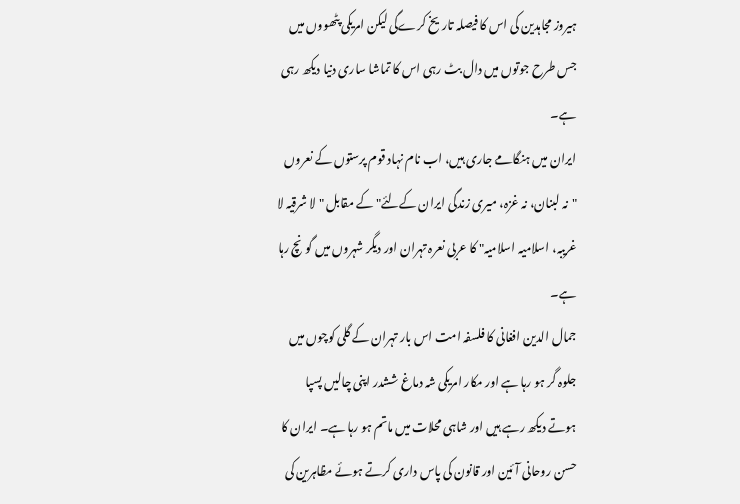ہیروز مجاہدین کی اس کا فیصلہ تاریخ کرےگی لیکن امریکی پٹھووں میں جس طرح جوتوں میں دال بٹ رہی اس کا تماشا ساری دنیا دیکھ رہی ہے۔
ایران میں ہنگامے جاری ہیں، اب نام نہاد قوم پرستوں کے نعروں "نہ لبنان، نہ غزہ، میری زندگی ایران کےلئے" کے مقابل "لا شرقیہ لا غریبہ، اسلامیہ اسلامیہ" کا عربی نعرہ تہران اور دیگر شہروں میں گونچ رہا ہے۔
جمال الدین افغانی کا فلسفہ امت اس بار تہران کے گلی کوچوں میں جلوہ گر ہو رہا ہے اور مکار امریکی شہ دماغ ششدر اپنی چالیں پسپا ہوتے دیکھ رہے ہیں اور شاہی محلات میں ماتم ہو رہا ہے۔ ایران کا حسن روحانی آئین اور قانون کی پاس داری کرتے ہوئے مظاہرین کی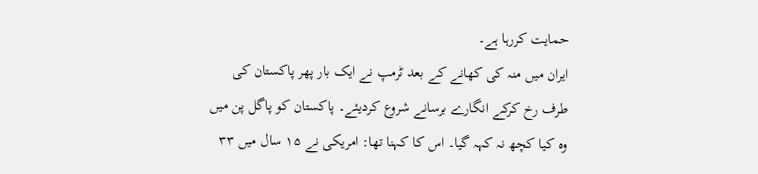حمایت کررہا ہے۔
ایران میں منہ کی کھانے کے بعد ٹرمپ نے ایک بار پھر پاکستان کی طرف رخ کرکے انگارے برسانے شروع کردیئے۔ پاکستان کو پاگل پن میں وہ کیا کچھ نہ کہہ گیا۔ اس کا کہنا تھا: امریکی نے ۱۵ سال میں ۳۳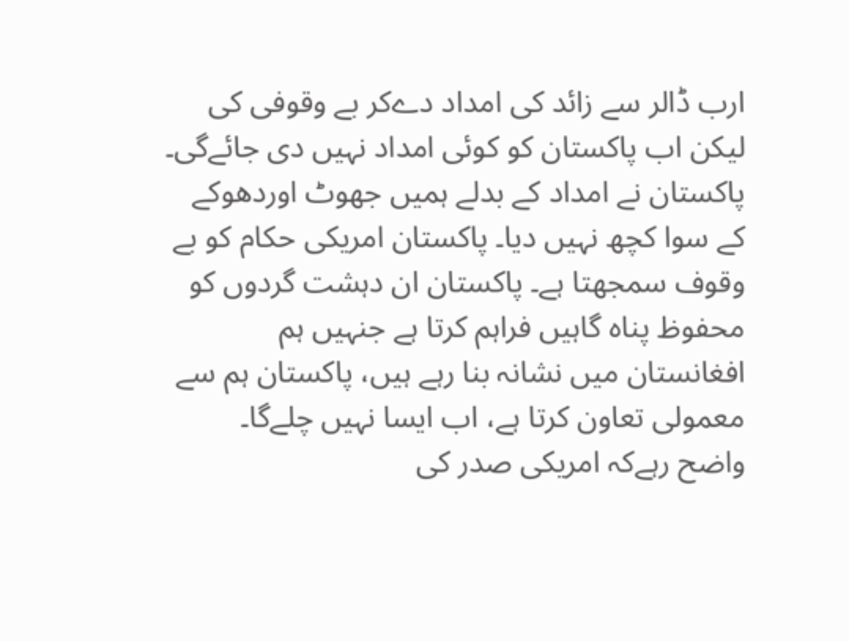ارب ڈالر سے زائد کی امداد دےکر بے وقوفی کی لیکن اب پاکستان کو کوئی امداد نہیں دی جائےگی۔ پاکستان نے امداد کے بدلے ہمیں جھوٹ اوردھوکے کے سوا کچھ نہیں دیا۔ پاکستان امریکی حکام کو بے وقوف سمجھتا ہے۔ پاکستان ان دہشت گردوں کو محفوظ پناہ گاہیں فراہم کرتا ہے جنہیں ہم افغانستان میں نشانہ بنا رہے ہیں، پاکستان ہم سے معمولی تعاون کرتا ہے، اب ایسا نہیں چلےگا۔
واضح رہےکہ امریکی صدر کی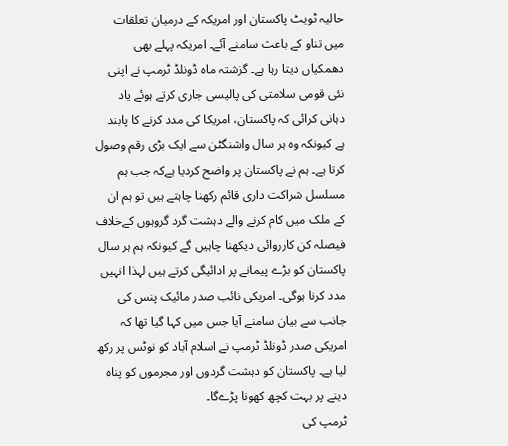حالیہ ٹویٹ پاکستان اور امریکہ کے درمیان تعلقات میں تناو کے باعث سامنے آئے۔ امریکہ پہلے بھی دھمکیاں دیتا رہا ہے۔ گزشتہ ماہ ڈونلڈ ٹرمپ نے اپنی نئی قومی سلامتی کی پالیسی جاری کرتے ہوئے یاد دہانی کرائی کہ پاکستان، امریکا کی مدد کرنے کا پابند ہے کیونکہ وہ ہر سال واشنگٹن سے ایک بڑی رقم وصول کرتا ہے۔ ہم نے پاکستان پر واضح کردیا ہےکہ جب ہم مسلسل شراکت داری قائم رکھنا چاہتے ہیں تو ہم ان کے ملک میں کام کرنے والے دہشت گرد گروہوں کےخلاف فیصلہ کن کارروائی دیکھنا چاہیں گے کیونکہ ہم ہر سال پاکستان کو بڑے پیمانے پر ادائیگی کرتے ہیں لہذا انہیں مدد کرنا ہوگی۔ امریکی نائب صدر مائیک پنس کی جانب سے بیان سامنے آیا جس میں کہا گیا تھا کہ امریکی صدر ڈونلڈ ٹرمپ نے اسلام آباد کو نوٹس پر رکھ لیا ہے۔ پاکستان کو دہشت گردوں اور مجرموں کو پناہ دینے پر بہت کچھ کھونا پڑےگا۔
ٹرمپ کی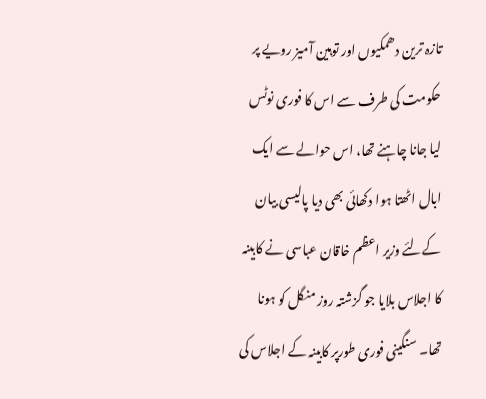تازہ ترین دھمکیوں اور توہین آمیز رویے پر حکومت کی طرف سے اس کا فوری نوٹس لیا جانا چاہنے تھا، اس حوالے سے ایک ابال اٹھتا ہوا دکھائی بھی دیا پالیسی بیان کےلئے وزیر اعظم خاقان عباسی نے کابینہ کا اجلاس بلایا جو گزشتہ روز منگل کو ہونا تھا۔ سنگینی فوری طورپر کابینہ کے اجلاس کی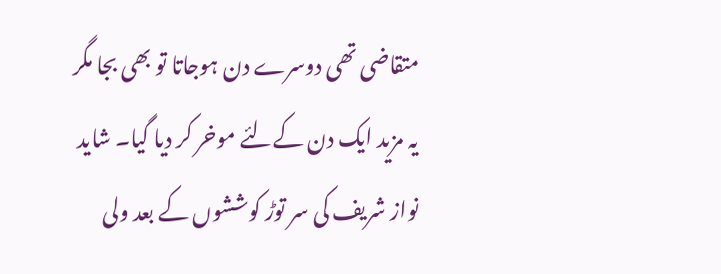متقاضی تھی دوسرے دن ہوجاتا تو بھی بجا مگر یہ مزید ایک دن کےلئے موخر کر دیا گیا۔ شاید نواز شریف کی سر توڑ کوششوں کے بعد ولی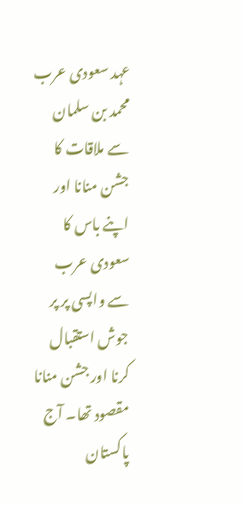عہد سعودی عرب محمد بن سلمان سے ملاقات کا جشن منانا اور اپنے باس کا سعودی عرب سے واپسی پر پر جوش استقبال کرنا اور جشن منانا مقصود تھا۔ آج پاکستان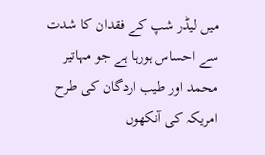میں لیڈر شپ کے فقدان کا شدت سے احساس ہورہا ہے جو مہاتیر محمد اور طیب اردگان کی طرح امریکہ کی آنکھوں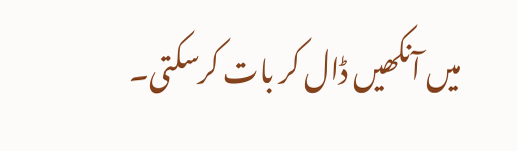میں آنکھیں ڈال کر بات کرسکتی۔